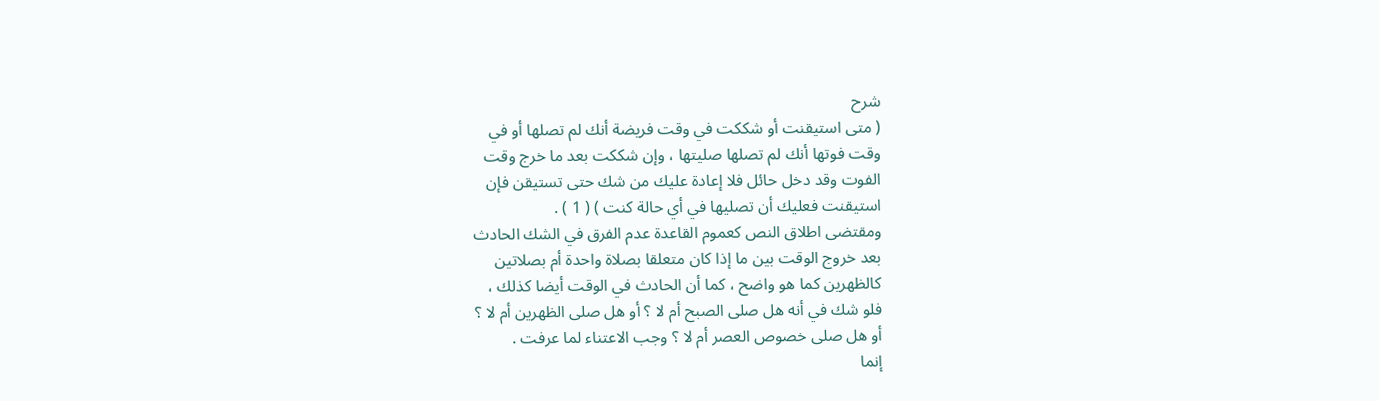شرح
( متى استيقنت أو شككت في وقت فريضة أنك لم تصلها أو في
وقت فوتها أنك لم تصلها صليتها ، وإن شككت بعد ما خرج وقت
الفوت وقد دخل حائل فلا إعادة عليك من شك حتى تستيقن فإن
استيقنت فعليك أن تصليها في أي حالة كنت ) ( 1 ) .
ومقتضى اطلاق النص كعموم القاعدة عدم الفرق في الشك الحادث
بعد خروج الوقت بين ما إذا كان متعلقا بصلاة واحدة أم بصلاتين
كالظهرين كما هو واضح ، كما أن الحادث في الوقت أيضا كذلك ،
فلو شك في أنه هل صلى الصبح أم لا ؟ أو هل صلى الظهرين أم لا ؟
أو هل صلى خصوص العصر أم لا ؟ وجب الاعتناء لما عرفت .
إنما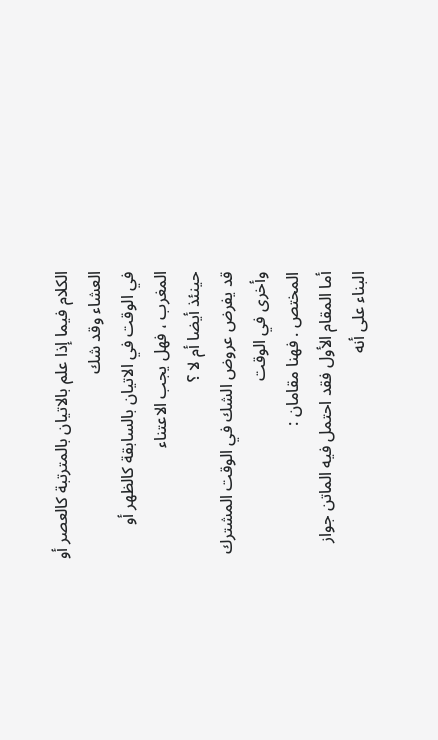الكلام فيما إذا علم بالاتيان بالمترتبة كالعصر أو العشاء وقد شك
في الوقت في الاتيان بالسابقة كالظهر أو المغرب ، فهل يجب الاعتناء
حينئذ أيضا أم لا ؟
قد يفرض عروض الشك في الوقت المشترك وأخرى في الوقت
المختص . فهنا مقامان :
أما المقام الأول فقد احتمل فيه الماتن جواز البناء على أنه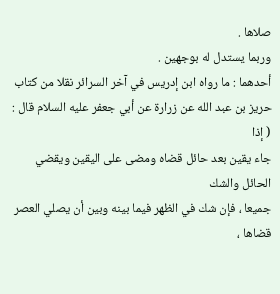صلاها .
وربما يستدل له بوجهين .
أحدهما : ما رواه ابن إدريس في آخر السرائر نقلا من كتاب
حريز بن عبد الله عن زرارة عن أبي جعفر عليه السلام قال : ( إذا
جاء يقين بعد حائل قضاه ومضى على اليقين ويقضي الحائل والشك
جميعا ، فإن شك في الظهر فيما بينه وبين أن يصلي العصر قضاها ،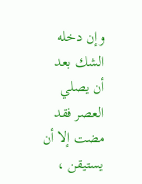وإن دخله الشك بعد أن يصلي العصر فقد مضت إلا أن يستيقن ،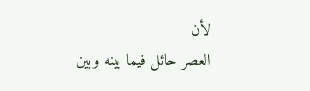لأن
العصر حائل فيما بينه وبين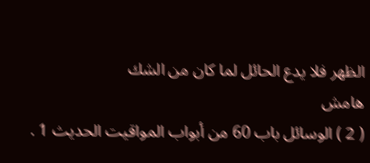الظهر فلا يدع الحائل لما كان من الشك
هامش
( 2 ) الوسائل باب 60 من أبواب المواقيت الحديث 1 .